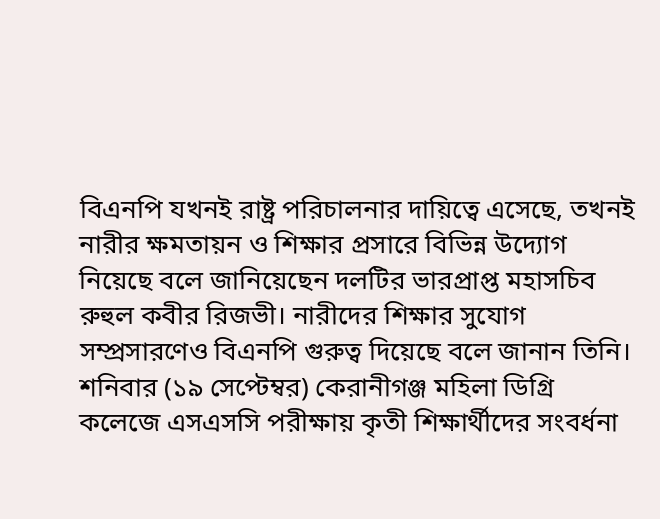বিএনপি যখনই রাষ্ট্র পরিচালনার দায়িত্বে এসেছে, তখনই নারীর ক্ষমতায়ন ও শিক্ষার প্রসারে বিভিন্ন উদ্যোগ নিয়েছে বলে জানিয়েছেন দলটির ভারপ্রাপ্ত মহাসচিব রুহুল কবীর রিজভী। নারীদের শিক্ষার সুযোগ সম্প্রসারণেও বিএনপি গুরুত্ব দিয়েছে বলে জানান তিনি।
শনিবার (১৯ সেপ্টেম্বর) কেরানীগঞ্জ মহিলা ডিগ্রি কলেজে এসএসসি পরীক্ষায় কৃতী শিক্ষার্থীদের সংবর্ধনা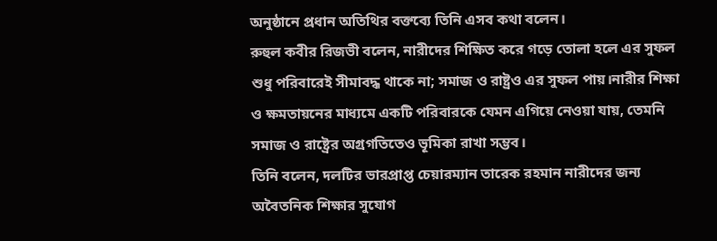অনুষ্ঠানে প্রধান অতিথির বক্তব্যে তিনি এসব কথা বলেন।
রুহুল কবীর রিজভী বলেন, নারীদের শিক্ষিত করে গড়ে তোলা হলে এর সুফল শুধু পরিবারেই সীমাবদ্ধ থাকে না; সমাজ ও রাষ্ট্রও এর সুফল পায়।নারীর শিক্ষা ও ক্ষমতায়নের মাধ্যমে একটি পরিবারকে যেমন এগিয়ে নেওয়া যায়, তেমনি সমাজ ও রাষ্ট্রের অগ্রগতিতেও ভূমিকা রাখা সম্ভব।
তিনি বলেন, দলটির ভারপ্রাপ্ত চেয়ারম্যান তারেক রহমান নারীদের জন্য অবৈতনিক শিক্ষার সুযোগ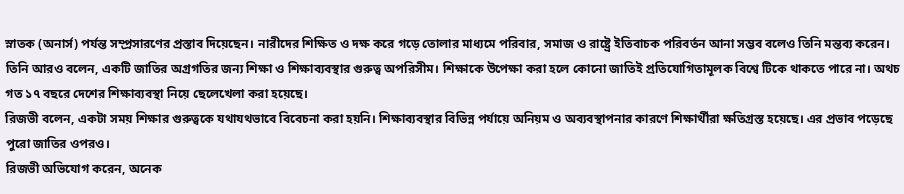স্নাতক (অনার্স) পর্যন্ত সম্প্রসারণের প্রস্তাব দিয়েছেন। নারীদের শিক্ষিত ও দক্ষ করে গড়ে তোলার মাধ্যমে পরিবার, সমাজ ও রাষ্ট্রে ইতিবাচক পরিবর্তন আনা সম্ভব বলেও তিনি মন্তব্য করেন।
তিনি আরও বলেন, একটি জাতির অগ্রগতির জন্য শিক্ষা ও শিক্ষাব্যবস্থার গুরুত্ব অপরিসীম। শিক্ষাকে উপেক্ষা করা হলে কোনো জাতিই প্রতিযোগিতামূলক বিশ্বে টিকে থাকতে পারে না। অথচ গত ১৭ বছরে দেশের শিক্ষাব্যবস্থা নিয়ে ছেলেখেলা করা হয়েছে।
রিজভী বলেন, একটা সময় শিক্ষার গুরুত্বকে যথাযথভাবে বিবেচনা করা হয়নি। শিক্ষাব্যবস্থার বিভিন্ন পর্যায়ে অনিয়ম ও অব্যবস্থাপনার কারণে শিক্ষার্থীরা ক্ষতিগ্রস্ত হয়েছে। এর প্রভাব পড়েছে পুরো জাতির ওপরও।
রিজভী অভিযোগ করেন, অনেক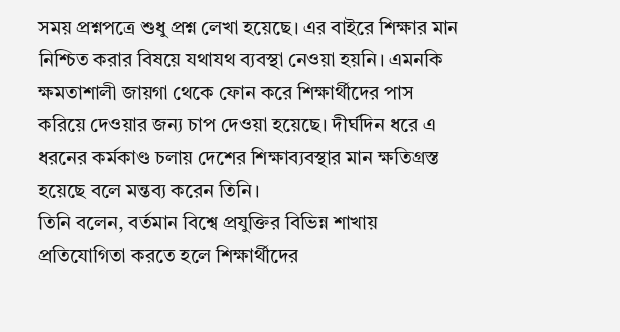সময় প্রশ্নপত্রে শুধু প্রশ্ন লেখা হয়েছে। এর বাইরে শিক্ষার মান নিশ্চিত করার বিষয়ে যথাযথ ব্যবস্থা নেওয়া হয়নি। এমনকি ক্ষমতাশালী জায়গা থেকে ফোন করে শিক্ষার্থীদের পাস করিয়ে দেওয়ার জন্য চাপ দেওয়া হয়েছে। দীর্ঘদিন ধরে এ ধরনের কর্মকাণ্ড চলায় দেশের শিক্ষাব্যবস্থার মান ক্ষতিগ্রস্ত হয়েছে বলে মন্তব্য করেন তিনি।
তিনি বলেন, বর্তমান বিশ্বে প্রযুক্তির বিভিন্ন শাখায় প্রতিযোগিতা করতে হলে শিক্ষার্থীদের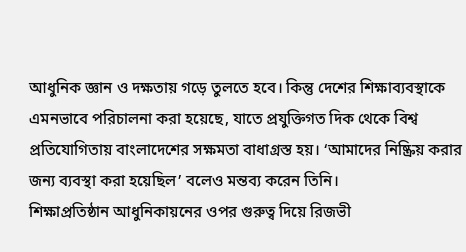আধুনিক জ্ঞান ও দক্ষতায় গড়ে তুলতে হবে। কিন্তু দেশের শিক্ষাব্যবস্থাকে এমনভাবে পরিচালনা করা হয়েছে, যাতে প্রযুক্তিগত দিক থেকে বিশ্ব প্রতিযোগিতায় বাংলাদেশের সক্ষমতা বাধাগ্রস্ত হয়। ‘আমাদের নিষ্ক্রিয় করার জন্য ব্যবস্থা করা হয়েছিল’ বলেও মন্তব্য করেন তিনি।
শিক্ষাপ্রতিষ্ঠান আধুনিকায়নের ওপর গুরুত্ব দিয়ে রিজভী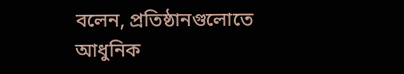বলেন, প্রতিষ্ঠানগুলোতে আধুনিক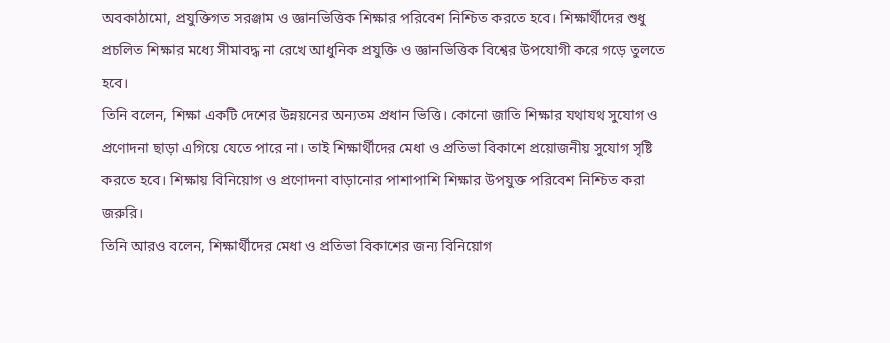অবকাঠামো, প্রযুক্তিগত সরঞ্জাম ও জ্ঞানভিত্তিক শিক্ষার পরিবেশ নিশ্চিত করতে হবে। শিক্ষার্থীদের শুধু প্রচলিত শিক্ষার মধ্যে সীমাবদ্ধ না রেখে আধুনিক প্রযুক্তি ও জ্ঞানভিত্তিক বিশ্বের উপযোগী করে গড়ে তুলতে হবে।
তিনি বলেন, শিক্ষা একটি দেশের উন্নয়নের অন্যতম প্রধান ভিত্তি। কোনো জাতি শিক্ষার যথাযথ সুযোগ ও প্রণোদনা ছাড়া এগিয়ে যেতে পারে না। তাই শিক্ষার্থীদের মেধা ও প্রতিভা বিকাশে প্রয়োজনীয় সুযোগ সৃষ্টি করতে হবে। শিক্ষায় বিনিয়োগ ও প্রণোদনা বাড়ানোর পাশাপাশি শিক্ষার উপযুক্ত পরিবেশ নিশ্চিত করা জরুরি।
তিনি আরও বলেন, শিক্ষার্থীদের মেধা ও প্রতিভা বিকাশের জন্য বিনিয়োগ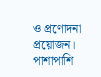ও প্রণোদনা প্রয়োজন। পাশাপাশি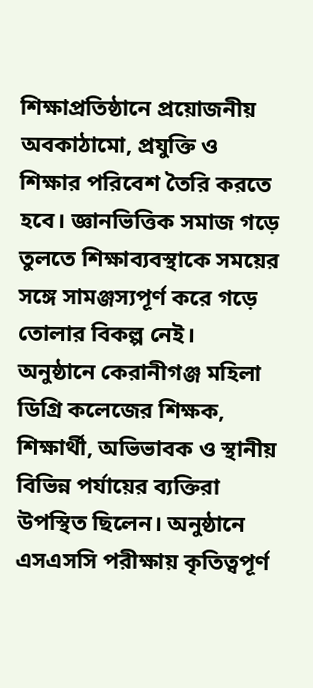শিক্ষাপ্রতিষ্ঠানে প্রয়োজনীয় অবকাঠামো, প্রযুক্তি ও শিক্ষার পরিবেশ তৈরি করতে হবে। জ্ঞানভিত্তিক সমাজ গড়ে তুলতে শিক্ষাব্যবস্থাকে সময়ের সঙ্গে সামঞ্জস্যপূর্ণ করে গড়ে তোলার বিকল্প নেই।
অনুষ্ঠানে কেরানীগঞ্জ মহিলা ডিগ্রি কলেজের শিক্ষক, শিক্ষার্থী, অভিভাবক ও স্থানীয় বিভিন্ন পর্যায়ের ব্যক্তিরা উপস্থিত ছিলেন। অনুষ্ঠানে এসএসসি পরীক্ষায় কৃতিত্বপূর্ণ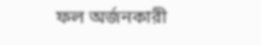ফল অর্জনকারী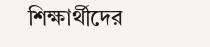শিক্ষার্থীদের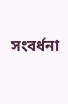সংবর্ধনা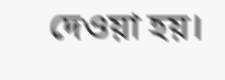দেওয়া হয়।